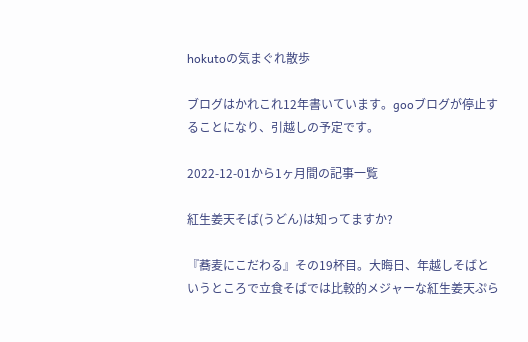hokutoの気まぐれ散歩

ブログはかれこれ12年書いています。gooブログが停止することになり、引越しの予定です。

2022-12-01から1ヶ月間の記事一覧

紅生姜天そば(うどん)は知ってますか?

『蕎麦にこだわる』その19杯目。大晦日、年越しそばというところで立食そばでは比較的メジャーな紅生姜天ぷら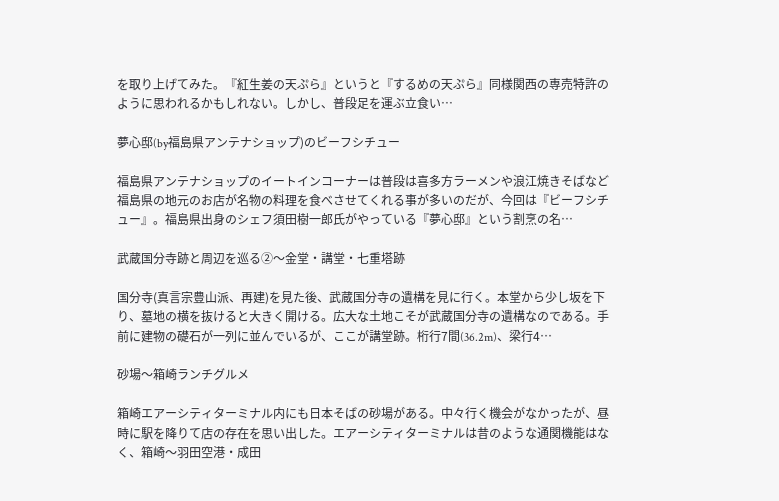を取り上げてみた。『紅生姜の天ぷら』というと『するめの天ぷら』同様関西の専売特許のように思われるかもしれない。しかし、普段足を運ぶ立食い…

夢心邸(by福島県アンテナショップ)のビーフシチュー

福島県アンテナショップのイートインコーナーは普段は喜多方ラーメンや浪江焼きそばなど福島県の地元のお店が名物の料理を食べさせてくれる事が多いのだが、今回は『ビーフシチュー』。福島県出身のシェフ須田樹一郎氏がやっている『夢心邸』という割烹の名…

武蔵国分寺跡と周辺を巡る②〜金堂・講堂・七重塔跡

国分寺(真言宗豊山派、再建)を見た後、武蔵国分寺の遺構を見に行く。本堂から少し坂を下り、墓地の横を抜けると大きく開ける。広大な土地こそが武蔵国分寺の遺構なのである。手前に建物の礎石が一列に並んでいるが、ここが講堂跡。桁行7間(36.2m)、梁行4…

砂場〜箱崎ランチグルメ

箱崎エアーシティターミナル内にも日本そばの砂場がある。中々行く機会がなかったが、昼時に駅を降りて店の存在を思い出した。エアーシティターミナルは昔のような通関機能はなく、箱崎〜羽田空港・成田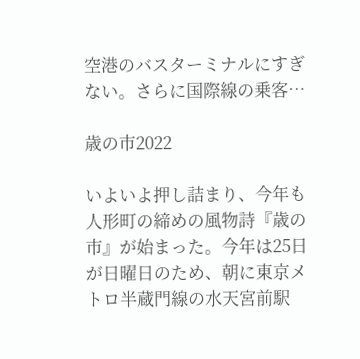空港のバスターミナルにすぎない。さらに国際線の乗客…

歳の市2022

いよいよ押し詰まり、今年も人形町の締めの風物詩『歳の市』が始まった。今年は25日が日曜日のため、朝に東京メトロ半蔵門線の水天宮前駅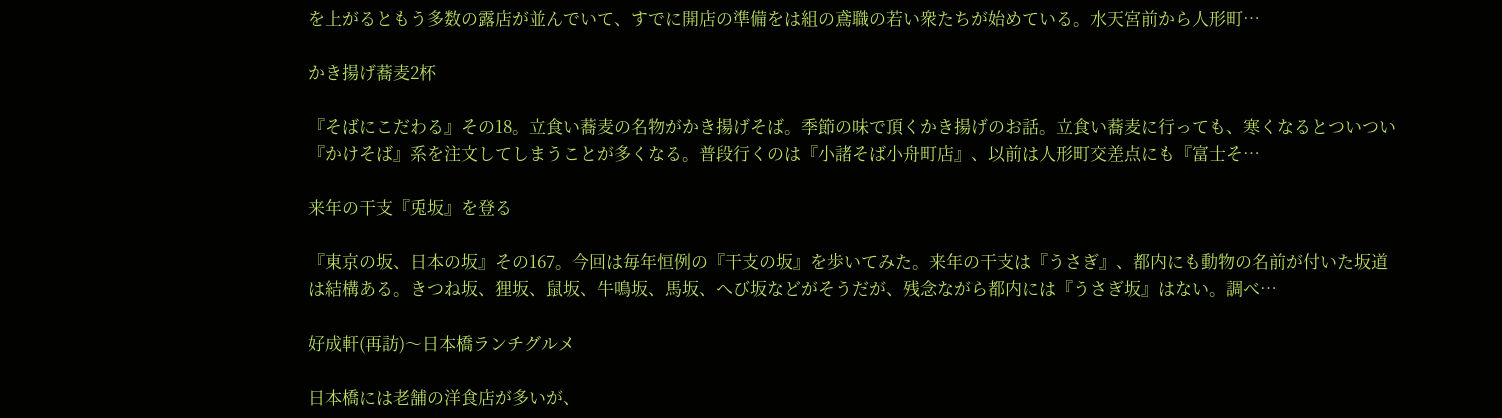を上がるともう多数の露店が並んでいて、すでに開店の準備をは組の鳶職の若い衆たちが始めている。水天宮前から人形町…

かき揚げ蕎麦2杯

『そばにこだわる』その18。立食い蕎麦の名物がかき揚げそば。季節の味で頂くかき揚げのお話。立食い蕎麦に行っても、寒くなるとついつい『かけそば』系を注文してしまうことが多くなる。普段行くのは『小諸そば小舟町店』、以前は人形町交差点にも『富士そ…

来年の干支『兎坂』を登る

『東京の坂、日本の坂』その167。今回は毎年恒例の『干支の坂』を歩いてみた。来年の干支は『うさぎ』、都内にも動物の名前が付いた坂道は結構ある。きつね坂、狸坂、鼠坂、牛鳴坂、馬坂、へび坂などがそうだが、残念ながら都内には『うさぎ坂』はない。調べ…

好成軒(再訪)〜日本橋ランチグルメ

日本橋には老舗の洋食店が多いが、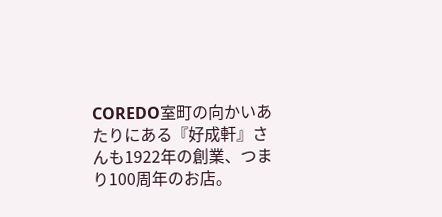COREDO室町の向かいあたりにある『好成軒』さんも1922年の創業、つまり100周年のお店。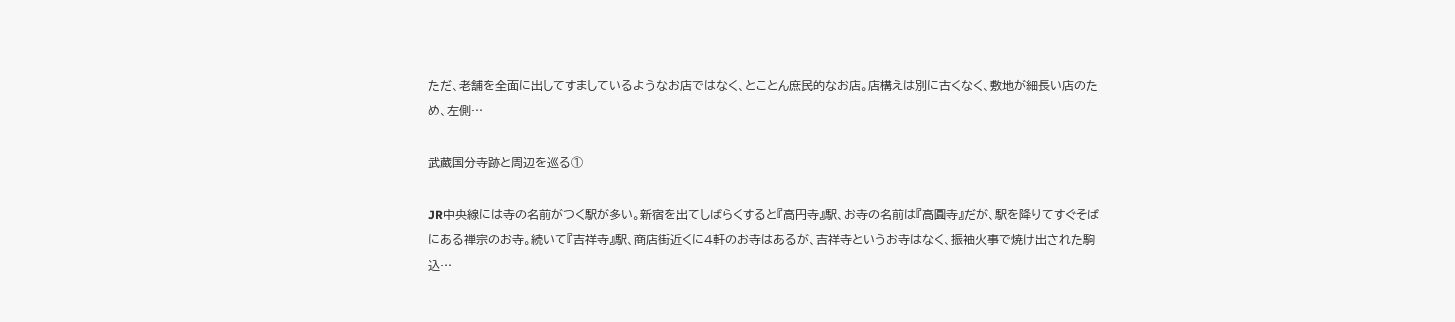ただ、老舗を全面に出してすましているようなお店ではなく、とことん庶民的なお店。店構えは別に古くなく、敷地が細長い店のため、左側…

武蔵国分寺跡と周辺を巡る①

JR中央線には寺の名前がつく駅が多い。新宿を出てしばらくすると『高円寺』駅、お寺の名前は『高圓寺』だが、駅を降りてすぐそばにある禅宗のお寺。続いて『吉祥寺』駅、商店街近くに4軒のお寺はあるが、吉祥寺というお寺はなく、振袖火事で焼け出された駒込…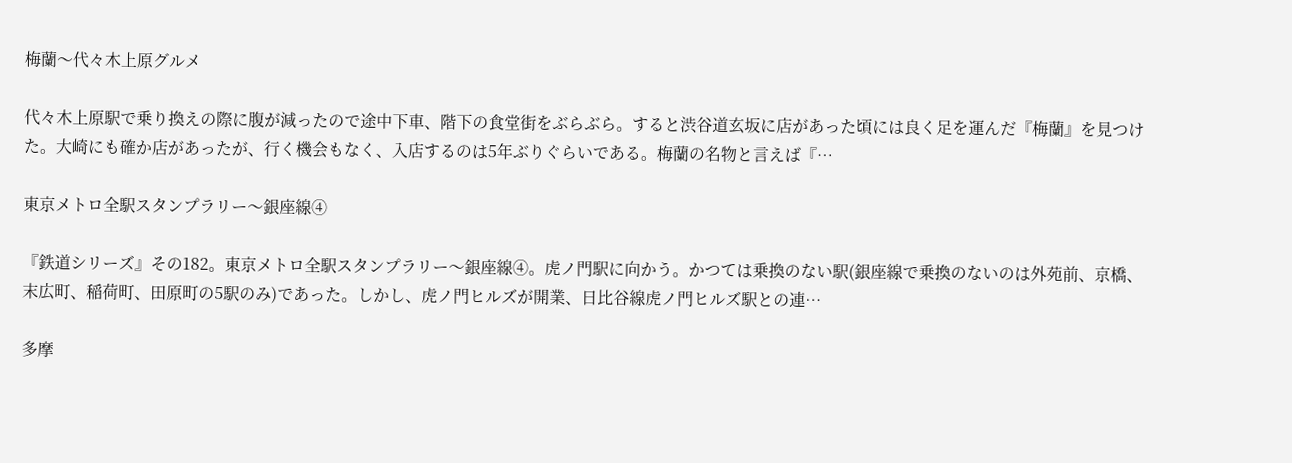梅蘭〜代々木上原グルメ

代々木上原駅で乗り換えの際に腹が減ったので途中下車、階下の食堂街をぶらぶら。すると渋谷道玄坂に店があった頃には良く足を運んだ『梅蘭』を見つけた。大崎にも確か店があったが、行く機会もなく、入店するのは5年ぶりぐらいである。梅蘭の名物と言えば『…

東京メトロ全駅スタンプラリー〜銀座線④

『鉄道シリーズ』その182。東京メトロ全駅スタンプラリー〜銀座線④。虎ノ門駅に向かう。かつては乗換のない駅(銀座線で乗換のないのは外苑前、京橋、末広町、稲荷町、田原町の5駅のみ)であった。しかし、虎ノ門ヒルズが開業、日比谷線虎ノ門ヒルズ駅との連…

多摩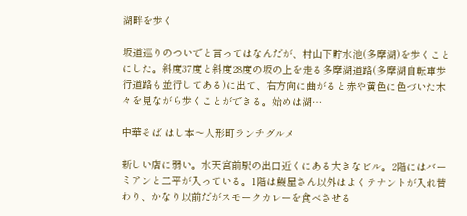湖畔を歩く

坂道巡りのついでと言ってはなんだが、村山下貯水池(多摩湖)を歩くことにした。斜度37度と斜度28度の坂の上を走る多摩湖道路(多摩湖自転車歩行道路も並行してある)に出て、右方向に曲がると赤や黄色に色づいた木々を見ながら歩くことができる。始めは湖…

中華そば はし本〜人形町ランチグルメ

新しい店に弱い。水天宮前駅の出口近くにある大きなビル。2階にはバーミアンと二平が入っている。1階は鰻屋さん以外はよくテナントが入れ替わり、かなり以前だがスモークカレーを食べさせる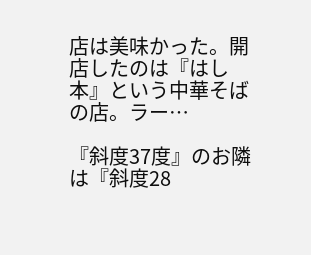店は美味かった。開店したのは『はし本』という中華そばの店。ラー…

『斜度37度』のお隣は『斜度28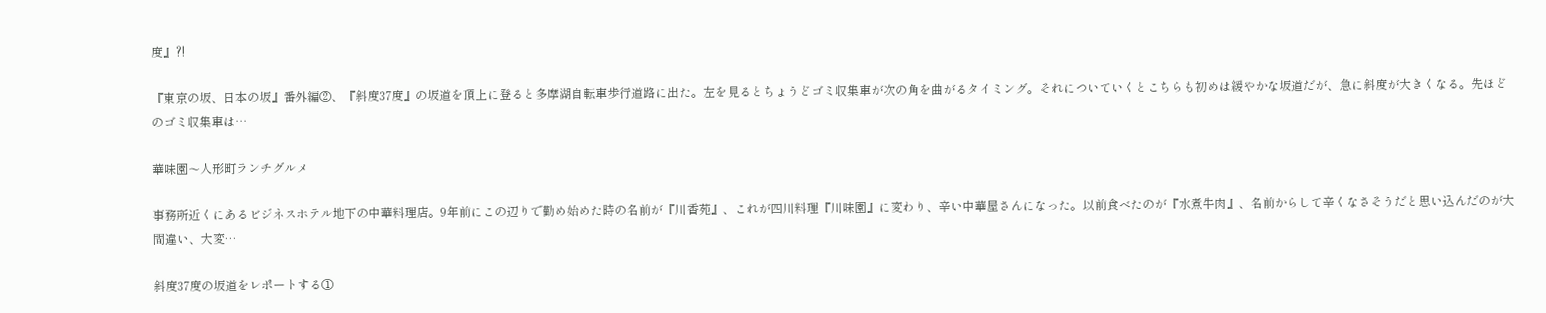度』⁈

『東京の坂、日本の坂』番外編②、『斜度37度』の坂道を頂上に登ると多摩湖自転車歩行道路に出た。左を見るとちょうどゴミ収集車が次の角を曲がるタイミング。それについていくとこちらも初めは緩やかな坂道だが、急に斜度が大きくなる。先ほどのゴミ収集車は…

華味園〜人形町ランチグルメ

事務所近くにあるビジネスホテル地下の中華料理店。9年前にこの辺りで勤め始めた時の名前が『川香苑』、これが四川料理『川味園』に変わり、辛い中華屋さんになった。以前食べたのが『水煮牛肉』、名前からして辛くなさそうだと思い込んだのが大間違い、大変…

斜度37度の坂道をレポートする①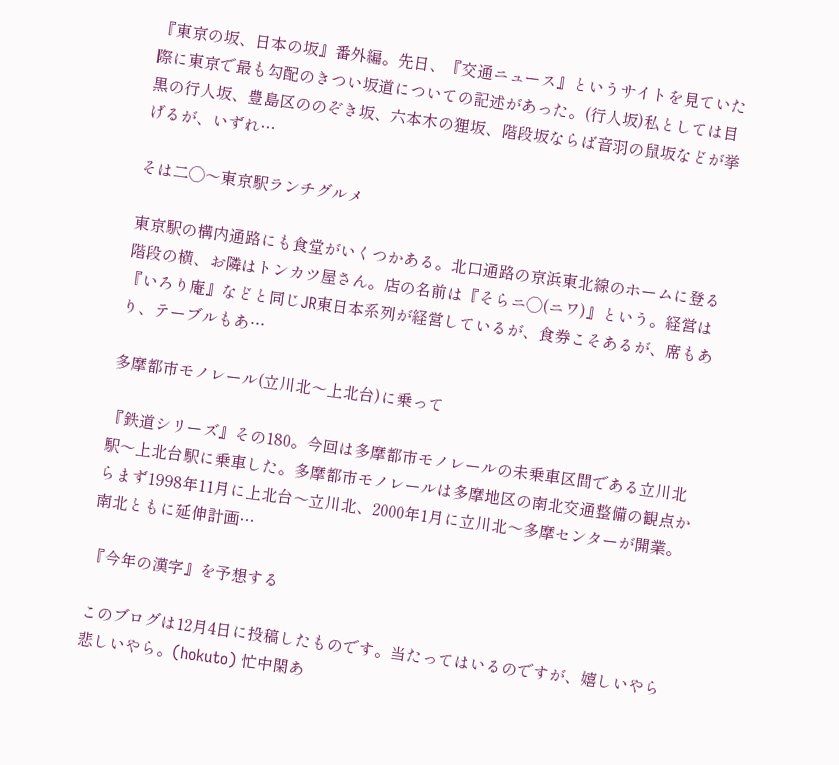『東京の坂、日本の坂』番外編。先日、『交通ニュース』というサイトを見ていた際に東京で最も勾配のきつい坂道についての記述があった。(行人坂)私としては目黒の行人坂、豊島区ののぞき坂、六本木の狸坂、階段坂ならば音羽の鼠坂などが挙げるが、いずれ…

そは二◯〜東京駅ランチグルメ

東京駅の構内通路にも食堂がいくつかある。北口通路の京浜東北線のホームに登る階段の横、お隣はトンカツ屋さん。店の名前は『そらニ◯(ニワ)』という。経営は『いろり庵』などと同じJR東日本系列が経営しているが、食券こそあるが、席もあり、テーブルもあ…

多摩都市モノレール(立川北〜上北台)に乗って

『鉄道シリーズ』その180。今回は多摩都市モノレールの未乗車区間である立川北駅〜上北台駅に乗車した。多摩都市モノレールは多摩地区の南北交通整備の観点からまず1998年11月に上北台〜立川北、2000年1月に立川北〜多摩センターが開業。南北ともに延伸計画…

『今年の漢字』を予想する

このブログは12月4日に投稿したものです。当たってはいるのですが、嬉しいやら悲しいやら。(hokuto) 忙中閑あ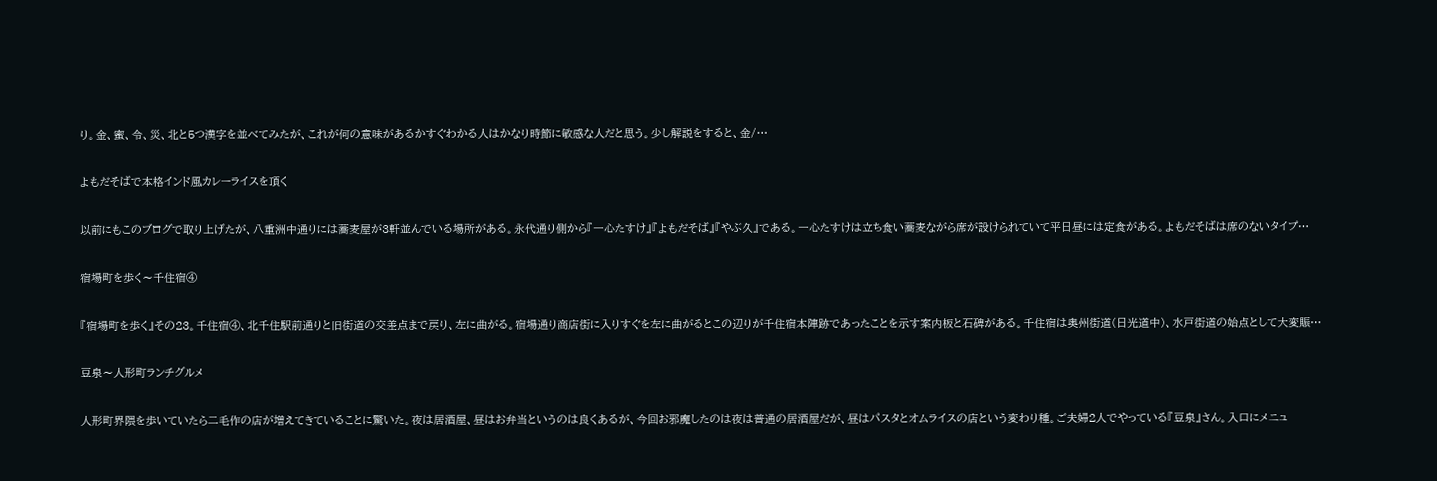り。金、蜜、令、災、北と5つ漢字を並べてみたが、これが何の意味があるかすぐわかる人はかなり時節に敏感な人だと思う。少し解説をすると、金/…

よもだそばで本格インド風カレーライスを頂く

以前にもこのブログで取り上げたが、八重洲中通りには蕎麦屋が3軒並んでいる場所がある。永代通り側から『一心たすけ』『よもだそば』『やぶ久』である。一心たすけは立ち食い蕎麦ながら席が設けられていて平日昼には定食がある。よもだそばは席のないタイプ…

宿場町を歩く〜千住宿④

『宿場町を歩く』その23。千住宿④、北千住駅前通りと旧街道の交差点まで戻り、左に曲がる。宿場通り商店街に入りすぐを左に曲がるとこの辺りが千住宿本陣跡であったことを示す案内板と石碑がある。千住宿は奥州街道(日光道中)、水戸街道の始点として大変賑…

豆泉〜人形町ランチグルメ

人形町界隈を歩いていたら二毛作の店が増えてきていることに驚いた。夜は居酒屋、昼はお弁当というのは良くあるが、今回お邪魔したのは夜は普通の居酒屋だが、昼はパスタとオムライスの店という変わり種。ご夫婦2人でやっている『豆泉』さん。入口にメニュ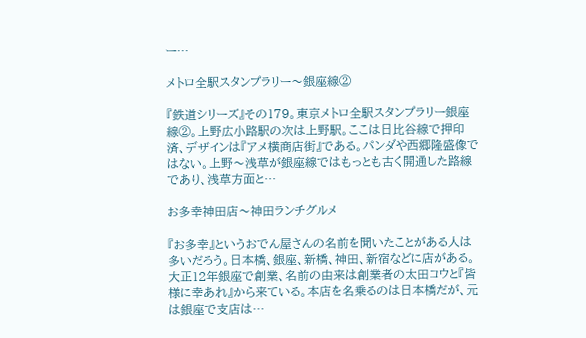ー…

メトロ全駅スタンプラリー〜銀座線②

『鉄道シリーズ』その179。東京メトロ全駅スタンプラリー銀座線②。上野広小路駅の次は上野駅。ここは日比谷線で押印済、デザインは『アメ横商店街』である。パンダや西郷隆盛像ではない。上野〜浅草が銀座線ではもっとも古く開通した路線であり、浅草方面と…

お多幸神田店〜神田ランチグルメ

『お多幸』というおでん屋さんの名前を聞いたことがある人は多いだろう。日本橋、銀座、新橋、神田、新宿などに店がある。大正12年銀座で創業、名前の由来は創業者の太田コウと『皆様に幸あれ』から来ている。本店を名乗るのは日本橋だが、元は銀座で支店は…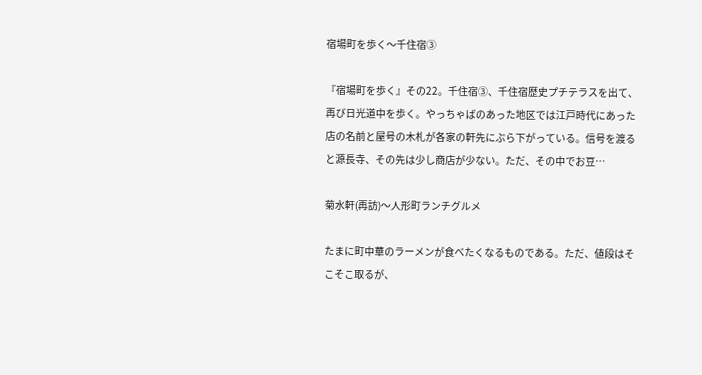宿場町を歩く〜千住宿③

『宿場町を歩く』その22。千住宿③、千住宿歴史プチテラスを出て、再び日光道中を歩く。やっちゃばのあった地区では江戸時代にあった店の名前と屋号の木札が各家の軒先にぶら下がっている。信号を渡ると源長寺、その先は少し商店が少ない。ただ、その中でお豆…

菊水軒(再訪)〜人形町ランチグルメ

たまに町中華のラーメンが食べたくなるものである。ただ、値段はそこそこ取るが、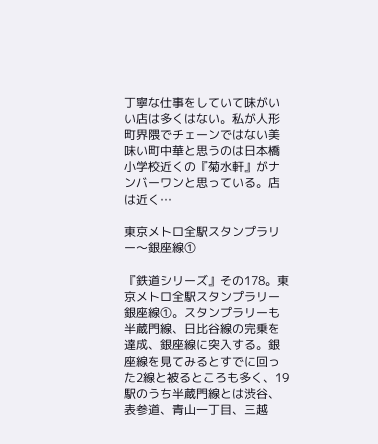丁寧な仕事をしていて味がいい店は多くはない。私が人形町界隈でチェーンではない美味い町中華と思うのは日本橋小学校近くの『菊水軒』がナンバーワンと思っている。店は近く…

東京メトロ全駅スタンプラリー〜銀座線①

『鉄道シリーズ』その178。東京メトロ全駅スタンプラリー銀座線①。スタンプラリーも半蔵門線、日比谷線の完乗を達成、銀座線に突入する。銀座線を見てみるとすでに回った2線と被るところも多く、19駅のうち半蔵門線とは渋谷、表参道、青山一丁目、三越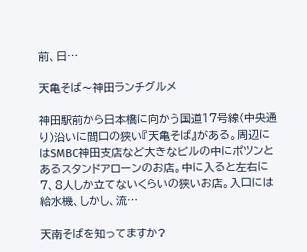前、日…

天亀そば〜神田ランチグルメ

神田駅前から日本橋に向かう国道17号線(中央通り)沿いに間口の狭い『天亀そば』がある。周辺にはSMBC神田支店など大きなビルの中にポツンとあるスタンドアローンのお店。中に入ると左右に7、8人しか立てないくらいの狭いお店。入口には給水機、しかし、流…

天南そばを知ってますか?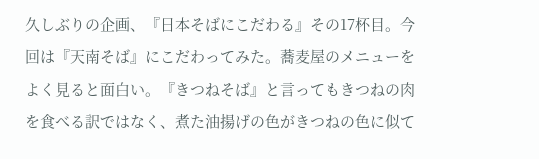久しぶりの企画、『日本そばにこだわる』その17杯目。今回は『天南そば』にこだわってみた。蕎麦屋のメニューをよく見ると面白い。『きつねそば』と言ってもきつねの肉を食べる訳ではなく、煮た油揚げの色がきつねの色に似て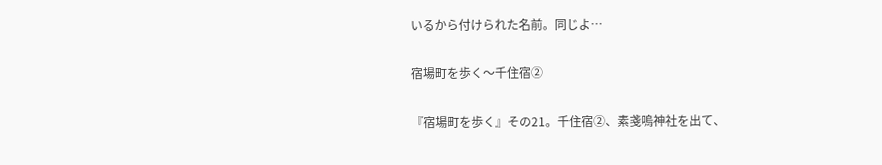いるから付けられた名前。同じよ…

宿場町を歩く〜千住宿②

『宿場町を歩く』その21。千住宿②、素戔嗚神社を出て、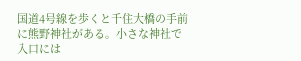国道4号線を歩くと千住大橋の手前に熊野神社がある。小さな神社で入口には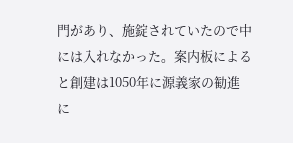門があり、施錠されていたので中には入れなかった。案内板によると創建は1050年に源義家の勧進に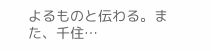よるものと伝わる。また、千住…